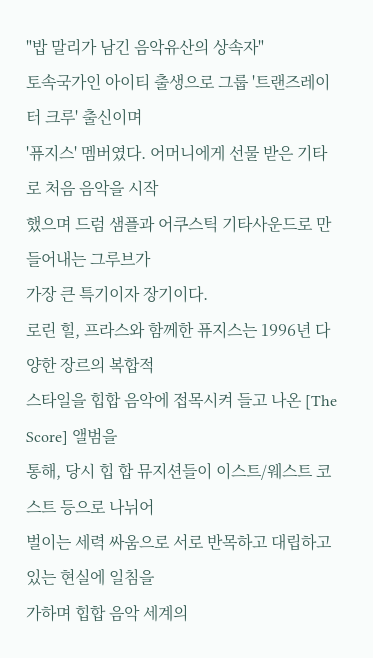"밥 말리가 남긴 음악유산의 상속자"
토속국가인 아이티 출생으로 그룹 '트랜즈레이터 크루' 출신이며
'퓨지스' 멤버였다. 어머니에게 선물 받은 기타로 처음 음악을 시작
했으며 드럼 샘플과 어쿠스틱 기타사운드로 만들어내는 그루브가
가장 큰 특기이자 장기이다.
로린 힐, 프라스와 함께한 퓨지스는 1996년 다양한 장르의 복합적
스타일을 힙합 음악에 접목시켜 들고 나온 [The Score] 앨범을
통해, 당시 힙 합 뮤지션들이 이스트/웨스트 코스트 등으로 나뉘어
벌이는 세력 싸움으로 서로 반목하고 대립하고 있는 현실에 일침을
가하며 힙합 음악 세계의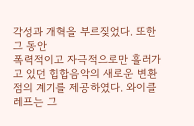각성과 개혁을 부르짖었다. 또한 그 동안
폭력적이고 자극적으로만 흘러가고 있던 힙합음악의 새로운 변환
점의 계기를 제공하였다. 와이클레프는 그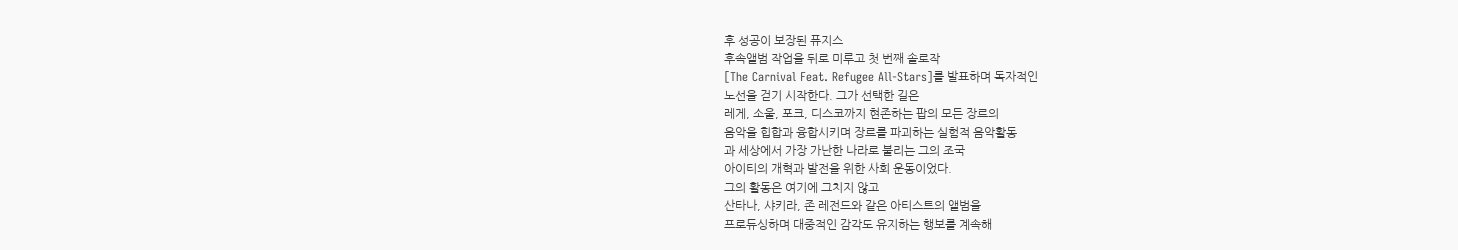후 성공이 보장된 퓨지스
후속앨범 작업을 뒤로 미루고 첫 번째 솔로작
[The Carnival Feat. Refugee All-Stars]를 발표하며 독자적인
노선을 걷기 시작한다. 그가 선택한 길은
레게, 소울, 포크, 디스코까지 현존하는 팝의 모든 장르의
음악을 힙합과 융합시키며 장르를 파괴하는 실험적 음악활동
과 세상에서 가장 가난한 나라로 불리는 그의 조국
아이티의 개혁과 발전을 위한 사회 운동이었다.
그의 활동은 여기에 그치지 않고
산타나, 샤키라, 존 레전드와 같은 아티스트의 앨범을
프로듀싱하며 대중적인 감각도 유지하는 행보를 계속해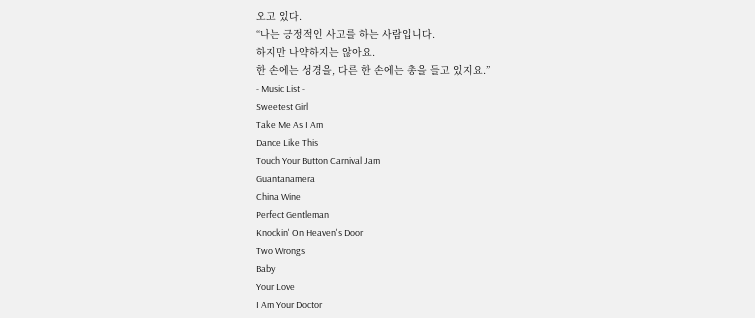오고 있다.
“나는 긍정적인 사고를 하는 사람입니다.
하지만 나약하지는 않아요.
한 손에는 성경을, 다른 한 손에는 총을 들고 있지요.”
- Music List -
Sweetest Girl
Take Me As I Am
Dance Like This
Touch Your Button Carnival Jam
Guantanamera
China Wine
Perfect Gentleman
Knockin' On Heaven's Door
Two Wrongs
Baby
Your Love
I Am Your Doctor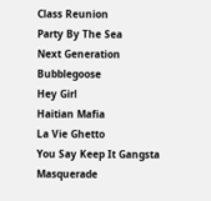Class Reunion
Party By The Sea
Next Generation
Bubblegoose
Hey Girl
Haitian Mafia
La Vie Ghetto
You Say Keep It Gangsta
Masquerade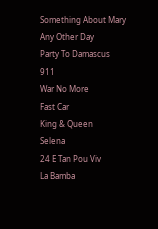Something About Mary
Any Other Day
Party To Damascus
911
War No More
Fast Car
King & Queen
Selena
24 E Tan Pou Viv
La Bamba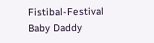Fistibal-Festival
Baby Daddy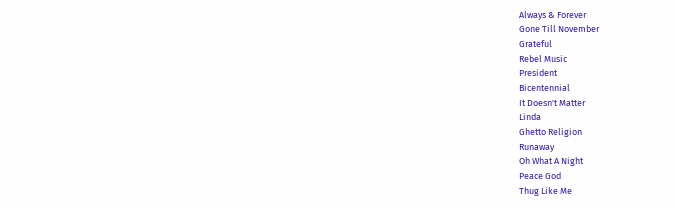Always & Forever
Gone Till November
Grateful
Rebel Music
President
Bicentennial
It Doesn't Matter
Linda
Ghetto Religion
Runaway
Oh What A Night
Peace God
Thug Like Me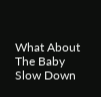What About The Baby
Slow Down